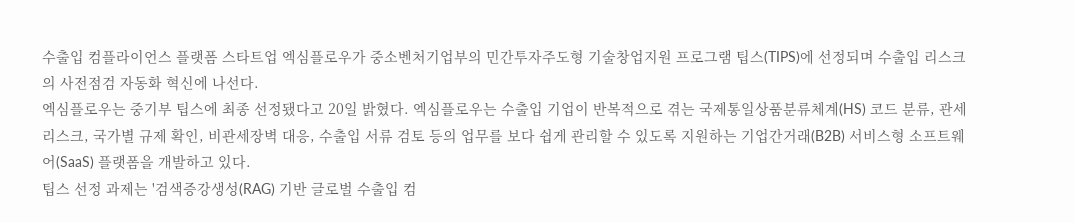수출입 컴플라이언스 플랫폼 스타트업 엑심플로우가 중소벤처기업부의 민간투자주도형 기술창업지원 프로그램 팁스(TIPS)에 선정되며 수출입 리스크의 사전점검 자동화 혁신에 나선다.
엑심플로우는 중기부 팁스에 최종 선정됐다고 20일 밝혔다. 엑심플로우는 수출입 기업이 반복적으로 겪는 국제통일상품분류체계(HS) 코드 분류, 관세 리스크, 국가별 규제 확인, 비관세장벽 대응, 수출입 서류 검토 등의 업무를 보다 쉽게 관리할 수 있도록 지원하는 기업간거래(B2B) 서비스형 소프트웨어(SaaS) 플랫폼을 개발하고 있다.
팁스 선정 과제는 '검색증강생성(RAG) 기반 글로벌 수출입 컴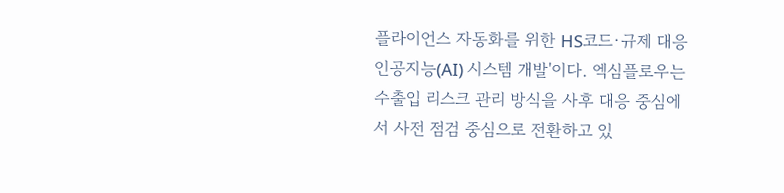플라이언스 자동화를 위한 HS코드·규제 대응 인공지능(AI) 시스템 개발'이다. 엑심플로우는 수출입 리스크 관리 방식을 사후 대응 중심에서 사전 점검 중심으로 전환하고 있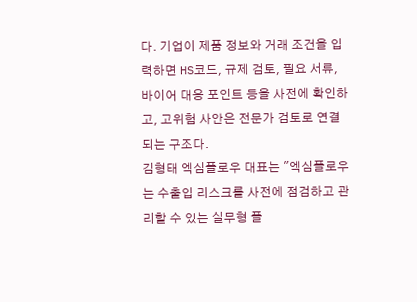다. 기업이 제품 정보와 거래 조건을 입력하면 HS코드, 규제 검토, 필요 서류, 바이어 대응 포인트 등을 사전에 확인하고, 고위험 사안은 전문가 검토로 연결되는 구조다.
김형태 엑심플로우 대표는 "엑심플로우는 수출입 리스크를 사전에 점검하고 관리할 수 있는 실무형 플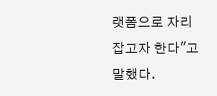랫폼으로 자리 잡고자 한다"고 말했다.